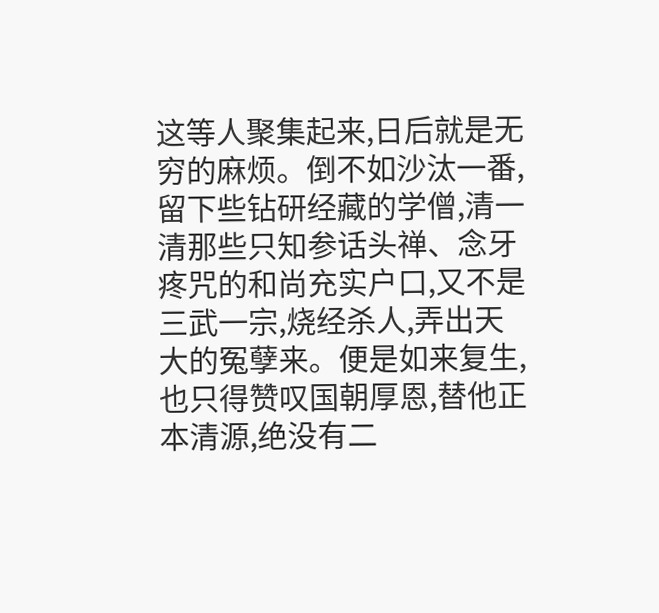这等人聚集起来,日后就是无穷的麻烦。倒不如沙汰一番,留下些钻研经藏的学僧,清一清那些只知参话头禅、念牙疼咒的和尚充实户口,又不是三武一宗,烧经杀人,弄出天大的冤孽来。便是如来复生,也只得赞叹国朝厚恩,替他正本清源,绝没有二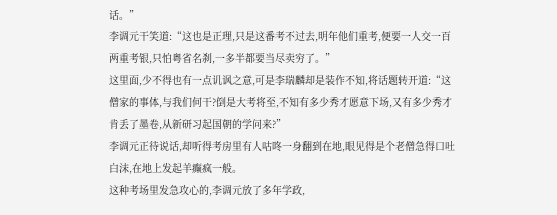话。”
李调元干笑道:“这也是正理,只是这番考不过去,明年他们重考,便要一人交一百两重考银,只怕粤省名刹,一多半都要当尽卖穷了。”
这里面,少不得也有一点讥讽之意,可是李瑞麟却是装作不知,将话题转开道:“这僧家的事体,与我们何干?倒是大考将至,不知有多少秀才愿意下场,又有多少秀才肯丢了墨卷,从新研习起国朝的学问来?”
李调元正待说话,却听得考房里有人咕咚一身翻到在地,眼见得是个老僧急得口吐白沫,在地上发起羊癫疯一般。
这种考场里发急攻心的,李调元放了多年学政,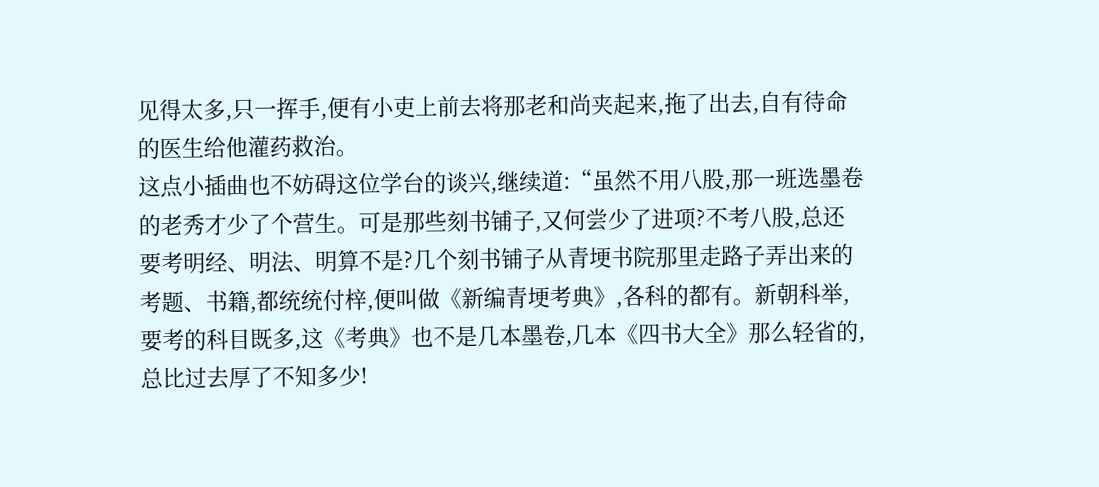见得太多,只一挥手,便有小吏上前去将那老和尚夹起来,拖了出去,自有待命的医生给他灌药救治。
这点小插曲也不妨碍这位学台的谈兴,继续道:“虽然不用八股,那一班选墨卷的老秀才少了个营生。可是那些刻书铺子,又何尝少了进项?不考八股,总还要考明经、明法、明算不是?几个刻书铺子从青埂书院那里走路子弄出来的考题、书籍,都统统付梓,便叫做《新编青埂考典》,各科的都有。新朝科举,要考的科目既多,这《考典》也不是几本墨卷,几本《四书大全》那么轻省的,总比过去厚了不知多少!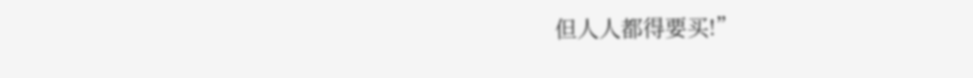但人人都得要买!”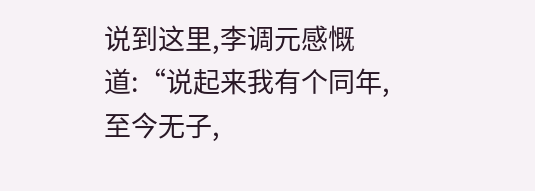说到这里,李调元感慨道:“说起来我有个同年,至今无子,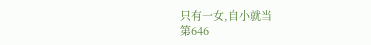只有一女,自小就当
第646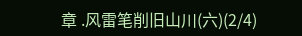章 .风雷笔削旧山川(六)(2/4)